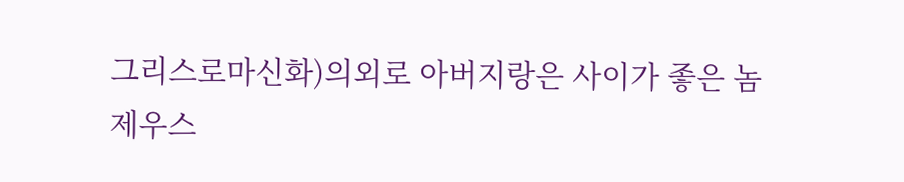그리스로마신화)의외로 아버지랑은 사이가 좋은 놈
제우스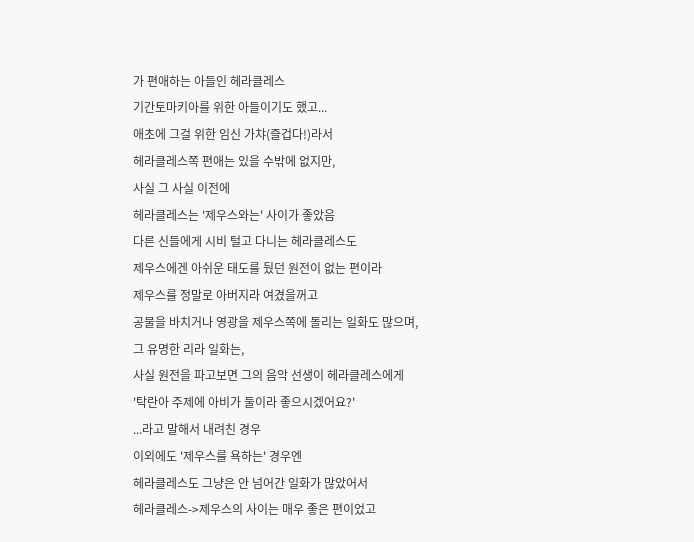가 편애하는 아들인 헤라클레스
기간토마키아를 위한 아들이기도 했고...
애초에 그걸 위한 임신 가챠(즐겁다!)라서
헤라클레스쪽 편애는 있을 수밖에 없지만,
사실 그 사실 이전에
헤라클레스는 '제우스와는' 사이가 좋았음
다른 신들에게 시비 털고 다니는 헤라클레스도
제우스에겐 아쉬운 태도를 뒀던 원전이 없는 편이라
제우스를 정말로 아버지라 여겼을꺼고
공물을 바치거나 영광을 제우스쪽에 돌리는 일화도 많으며,
그 유명한 리라 일화는,
사실 원전을 파고보면 그의 음악 선생이 헤라클레스에게
'탁란아 주제에 아비가 둘이라 좋으시겠어요?'
...라고 말해서 내려친 경우
이외에도 '제우스를 욕하는' 경우엔
헤라클레스도 그냥은 안 넘어간 일화가 많았어서
헤라클레스->제우스의 사이는 매우 좋은 편이었고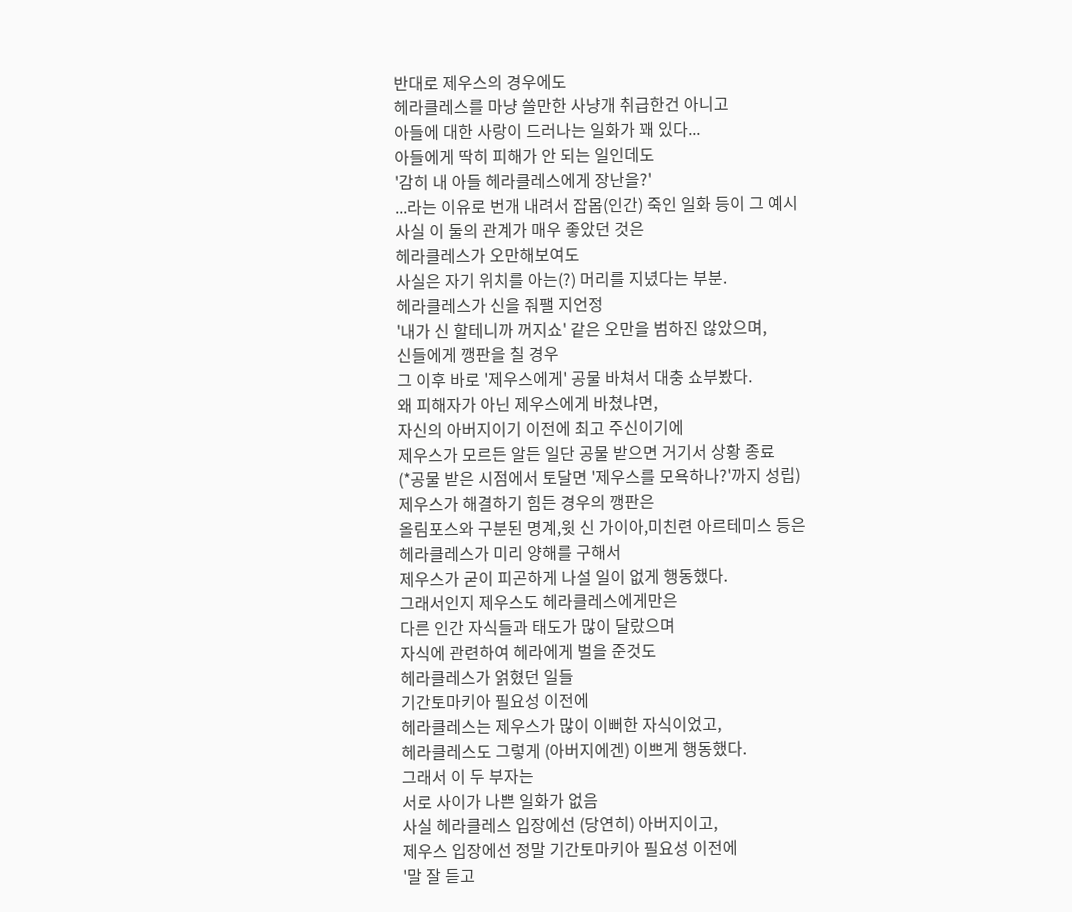반대로 제우스의 경우에도
헤라클레스를 마냥 쓸만한 사냥개 취급한건 아니고
아들에 대한 사랑이 드러나는 일화가 꽤 있다...
아들에게 딱히 피해가 안 되는 일인데도
'감히 내 아들 헤라클레스에게 장난을?'
...라는 이유로 번개 내려서 잡몹(인간) 죽인 일화 등이 그 예시
사실 이 둘의 관계가 매우 좋았던 것은
헤라클레스가 오만해보여도
사실은 자기 위치를 아는(?) 머리를 지녔다는 부분.
헤라클레스가 신을 줘팰 지언정
'내가 신 할테니까 꺼지쇼' 같은 오만을 범하진 않았으며,
신들에게 깽판을 칠 경우
그 이후 바로 '제우스에게' 공물 바쳐서 대충 쇼부봤다.
왜 피해자가 아닌 제우스에게 바쳤냐면,
자신의 아버지이기 이전에 최고 주신이기에
제우스가 모르든 알든 일단 공물 받으면 거기서 상황 종료
(*공물 받은 시점에서 토달면 '제우스를 모욕하나?'까지 성립)
제우스가 해결하기 힘든 경우의 깽판은
올림포스와 구분된 명계,윗 신 가이아,미친련 아르테미스 등은
헤라클레스가 미리 양해를 구해서
제우스가 굳이 피곤하게 나설 일이 없게 행동했다.
그래서인지 제우스도 헤라클레스에게만은
다른 인간 자식들과 태도가 많이 달랐으며
자식에 관련하여 헤라에게 벌을 준것도
헤라클레스가 얽혔던 일들
기간토마키아 필요성 이전에
헤라클레스는 제우스가 많이 이뻐한 자식이었고,
헤라클레스도 그렇게 (아버지에겐) 이쁘게 행동했다.
그래서 이 두 부자는
서로 사이가 나쁜 일화가 없음
사실 헤라클레스 입장에선 (당연히) 아버지이고,
제우스 입장에선 정말 기간토마키아 필요성 이전에
'말 잘 듣고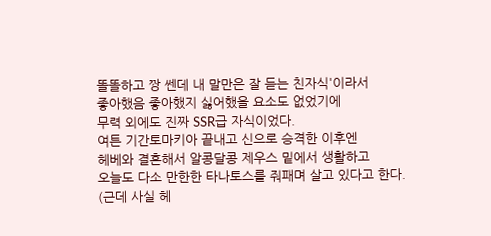똘똘하고 짱 쎈데 내 말만은 잘 듣는 친자식'이라서
좋아했음 좋아했지 싫어했을 요소도 없었기에
무력 외에도 진짜 SSR급 자식이었다.
여튼 기간토마키아 끝내고 신으로 승격한 이후엔
헤베와 결혼해서 알콩달콩 제우스 밑에서 생활하고
오늘도 다소 만한한 타나토스를 줘패며 살고 있다고 한다.
(근데 사실 헤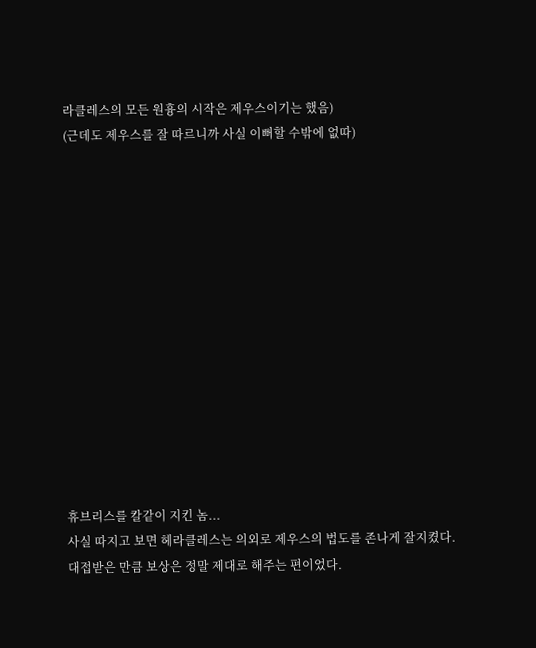라클레스의 모든 원흉의 시작은 제우스이기는 했음)
(근데도 제우스를 잘 따르니까 사실 이뻐할 수밖에 없따)














휴브리스를 칼같이 지킨 놈...
사실 따지고 보면 헤라클레스는 의외로 제우스의 법도를 존나게 잘지켰다.
대접받은 만큼 보상은 정말 제대로 해주는 편이었다.